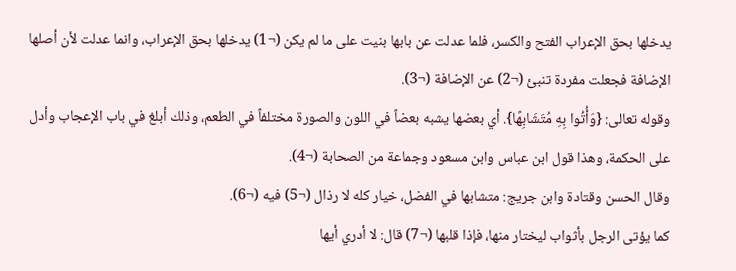يدخلها بحق الإعراب الفتح والكسر، فلما عدلت عن بابها بنيت على ما لم يكن (¬1) يدخلها بحق الإعراب، وانما عدلت لأن أصلها الإضافة فجعلت مفردة تنبئ (¬2) عن الإضافة (¬3).
وقوله تعالى: {وَأُتُوا بِهِ مُتَشَابِهًا}. أي بعضها يشبه بعضاً في اللون والصورة مختلفاً في الطعم، وذلك أبلغ في باب الإعجاب وأدل على الحكمة، وهذا قول ابن عباس وابن مسعود وجماعة من الصحابة (¬4).
وقال الحسن وقتادة وابن جريج: متشابها في الفضل، خيار كله لا رذال (¬5) فيه (¬6).
كما يؤتى الرجل بأثواب ليختار منها، فإذا قلبها (¬7) قال: لا أدري أيها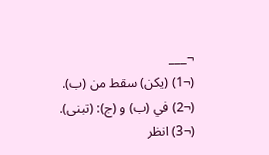¬___
(¬1) (يكن) سقط من (ب).
(¬2) في (ب) و (ج): (تبنى).
(¬3) انظر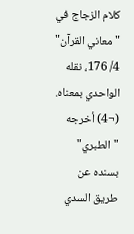كلام الزجاج في "معاني القرآن" 4/ 176، نقله الواحدي بمعناه.
(¬4) أخرجه "الطبري" بسنده عن طريق السدي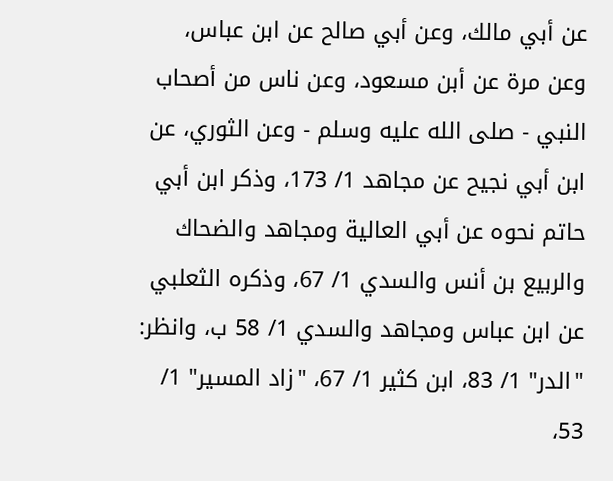عن أبي مالك، وعن أبي صالح عن ابن عباس، وعن مرة عن أبن مسعود، وعن ناس من أصحاب النبي - صلى الله عليه وسلم - وعن الثوري، عن ابن أبي نجيح عن مجاهد 1/ 173، وذكر ابن أبي حاتم نحوه عن أبي العالية ومجاهد والضحاك والربيع بن أنس والسدي 1/ 67، وذكره الثعلبي عن ابن عباس ومجاهد والسدي 1/ 58 ب، وانظر: "الدر" 1/ 83، ابن كثير 1/ 67، "زاد المسير" 1/ 53،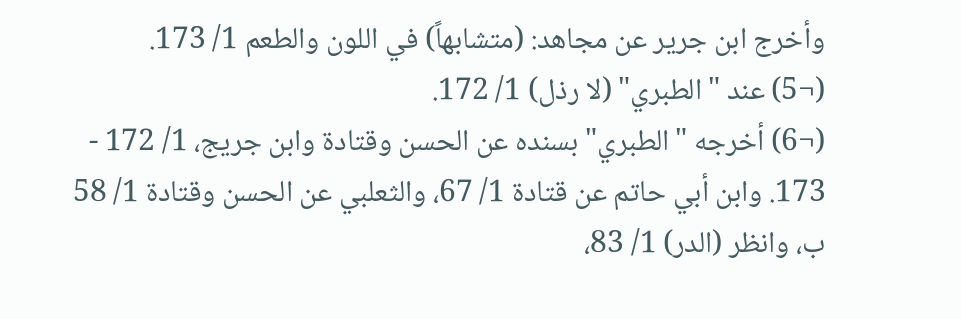وأخرج ابن جرير عن مجاهد: (متشابهاً) في اللون والطعم 1/ 173.
(¬5) عند "الطبري" (لا رذل) 1/ 172.
(¬6) أخرجه "الطبري" بسنده عن الحسن وقتادة وابن جريج، 1/ 172 - 173. وابن أبي حاتم عن قتادة 1/ 67، والثعلبي عن الحسن وقتادة 1/ 58 ب، وانظر (الدر) 1/ 83،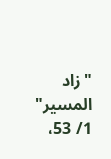"زاد المسير" 1/ 53،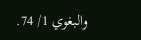والبغوي 1/ 74.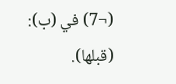(¬7) في (ب): (قبلها).